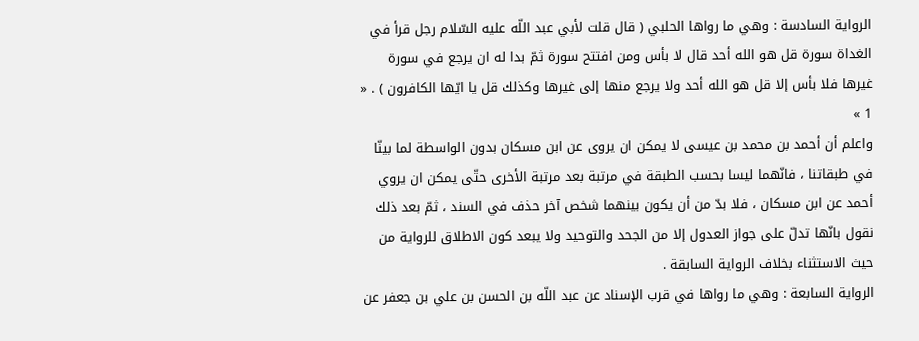الرواية السادسة : وهي ما رواها الحلبي ( قال قلت لأبي عبد اللّه عليه السّلام رجل قرأ في الغداة سورة قل هو الله أحد قال لا بأس ومن افتتح سورة ثمّ بدا له ان يرجع في سورة غيرها فلا بأس إلا قل هو الله أحد ولا يرجع منها إلى غيرها وكذلك قل يا ايّها الكافرون ) . « 1 »
واعلم أن أحمد بن محمد بن عيسى لا يمكن ان يروى عن ابن مسكان بدون الواسطة لما بينّا في طبقاتنا ، فانّهما ليسا بحسب الطبقة في مرتبة بعد مرتبة الأخرى حتّى يمكن ان يروي أحمد عن ابن مسكان ، فلا بدّ من أن يكون بينهما شخص آخر حذف في السند ، ثمّ بعد ذلك نقول بانّها تدلّ على جواز العدول إلا من الجحد والتوحيد ولا يبعد كون الاطلاق للرواية من حيث الاستثناء بخلاف الرواية السابقة .
الرواية السابعة : وهي ما رواها في قرب الإسناد عن عبد اللّه بن الحسن بن علي بن جعفر عن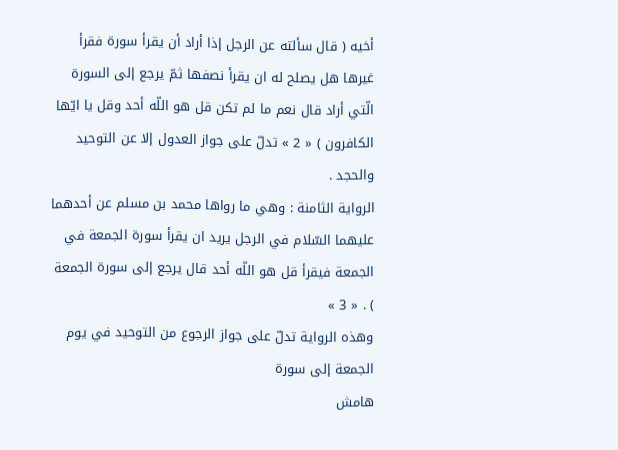أخيه ( قال سألته عن الرجل إذا أراد أن يقرأ سورة فقرأ غيرها هل يصلح له ان يقرأ نصفها ثمّ يرجع إلى السورة الّتي أراد قال نعم ما لم تكن قل هو اللّه أحد وقل يا ايّها الكافرون ) « 2 » تدلّ على جواز العدول إلا عن التوحيد والحجد .
الرواية الثامنة : وهي ما رواها محمد بن مسلم عن أحدهما عليهما السّلام في الرجل يريد ان يقرأ سورة الجمعة في الجمعة فيقرأ قل هو اللّه أحد قال يرجع إلى سورة الجمعة ) . « 3 »
وهذه الرواية تدلّ على جواز الرجوع من التوحيد في يوم الجمعة إلى سورة
هامش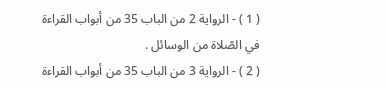( 1 ) - الرواية 2 من الباب 35 من أبواب القراءة في الصّلاة من الوسائل .
( 2 ) - الرواية 3 من الباب 35 من أبواب القراءة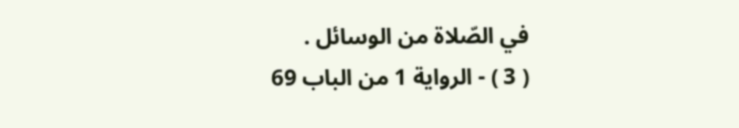في الصّلاة من الوسائل .
( 3 ) - الرواية 1 من الباب 69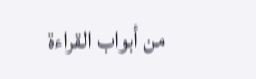من أبواب القراءة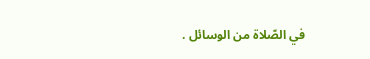في الصّلاة من الوسائل .